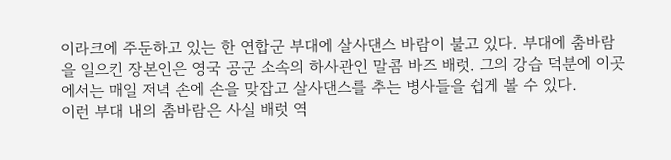이라크에 주둔하고 있는 한 연합군 부대에 살사댄스 바람이 불고 있다. 부대에 춤바람을 일으킨 장본인은 영국 공군 소속의 하사관인 말콤 바즈 배럿. 그의 강습 덕분에 이곳에서는 매일 저녁 손에 손을 맞잡고 살사댄스를 추는 병사들을 쉽게 볼 수 있다.
이런 부대 내의 춤바람은 사실 배럿 역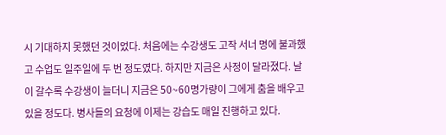시 기대하지 못했던 것이었다. 처음에는 수강생도 고작 서너 명에 불과했고 수업도 일주일에 두 번 정도였다. 하지만 지금은 사정이 달라졌다. 날이 갈수록 수강생이 늘더니 지금은 50~60명가량이 그에게 춤을 배우고 있을 정도다. 병사들의 요청에 이제는 강습도 매일 진행하고 있다.